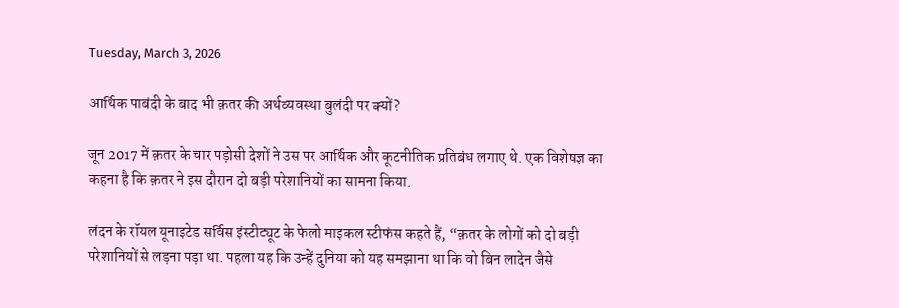Tuesday, March 3, 2026

आर्थिक पाबंदी के बाद भी क़तर की अर्थव्यवस्था बुलंदी पर क्यों?

जून 2017 में क़तर के चार पड़ोसी देशों ने उस पर आर्थिक और कूटनीतिक प्रतिबंध लगाए थे. एक विशेषज्ञ का कहना है कि क़तर ने इस दौरान दो बड़ी परेशानियों का सामना किया.

लंदन के रॉयल यूनाइटेड सर्विस इंस्टीट्यूट के फेलो माइकल स्टीफंस कहते हैं, “क़तर के लोगों को दो बड़ी परेशानियों से लड़ना पड़ा था. पहला यह कि उन्हें दुनिया को यह समझाना था कि वो बिन लादेन जैसे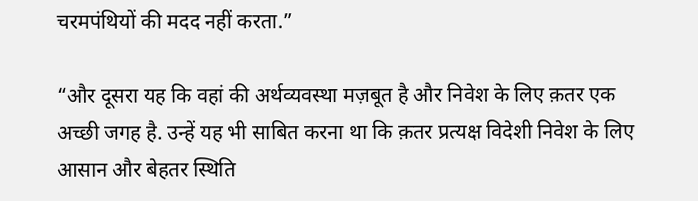चरमपंथियों की मदद नहीं करता.”

“और दूसरा यह कि वहां की अर्थव्यवस्था मज़बूत है और निवेश के लिए क़तर एक अच्छी जगह है. उन्हें यह भी साबित करना था कि क़तर प्रत्यक्ष विदेशी निवेश के लिए आसान और बेहतर स्थिति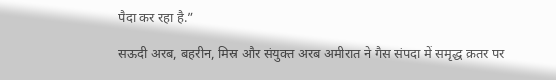पैदा कर रहा है.”

सऊदी अरब, बहरीन, मिस्र और संयुक्त अरब अमीरात ने गैस संपदा में समृद्ध क़तर पर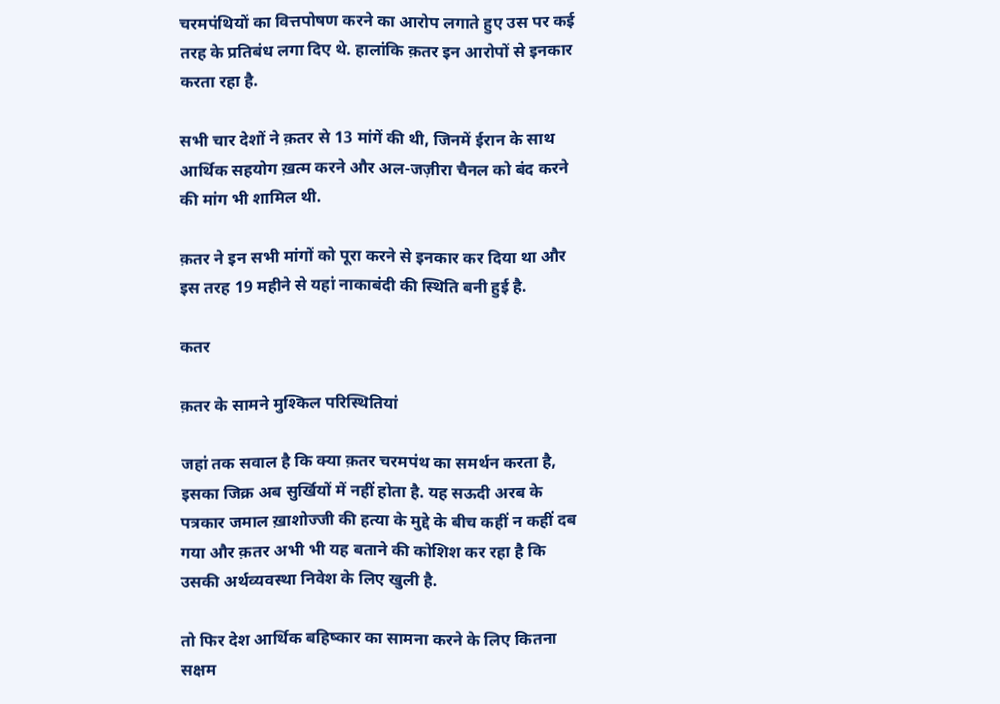चरमपंथियों का वित्तपोषण करने का आरोप लगाते हुए उस पर कई तरह के प्रतिबंध लगा दिए थे. हालांकि क़तर इन आरोपों से इनकार करता रहा है.

सभी चार देशों ने क़तर से 13 मांगें की थी, जिनमें ईरान के साथ आर्थिक सहयोग ख़त्म करने और अल-जज़ीरा चैनल को बंद करने की मांग भी शामिल थी.

क़तर ने इन सभी मांगों को पूरा करने से इनकार कर दिया था और इस तरह 19 महीने से यहां नाकाबंदी की स्थिति बनी हुई है.

कतर

क़तर के सामने मुश्किल परिस्थितियां

जहां तक सवाल है कि क्या क़तर चरमपंथ का समर्थन करता है, इसका जिक्र अब सुर्खियों में नहीं होता है. यह सऊदी अरब के पत्रकार जमाल ख़ाशोज्जी की हत्या के मुद्दे के बीच कहीं न कहीं दब गया और क़तर अभी भी यह बताने की कोशिश कर रहा है कि उसकी अर्थव्यवस्था निवेश के लिए खुली है.

तो फिर देश आर्थिक बहिष्कार का सामना करने के लिए कितना सक्षम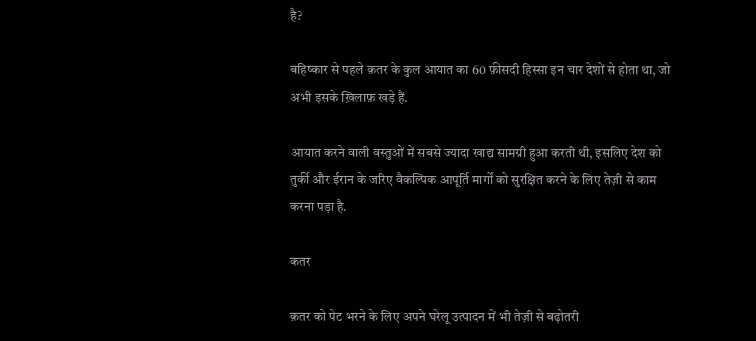है?

बहिष्कार से पहले क़तर के कुल आयात का 60 फ़ीसदी हिस्सा इन चार देशों से होता था, जो अभी इसके ख़िलाफ़ खड़े हैं.

आयात करने वाली वस्तुओं में सबसे ज्यादा खाद्य सामग्री हुआ करती थी, इसलिए देश को तुर्की और ईरान के जरिए वैकल्पिक आपूर्ति मार्गों को सुरक्षित करने के लिए तेज़ी से काम करना पड़ा है.

कतर

क़तर को पेट भरने के लिए अपने घरेलू उत्पादन में भी तेज़ी से बढ़ोतरी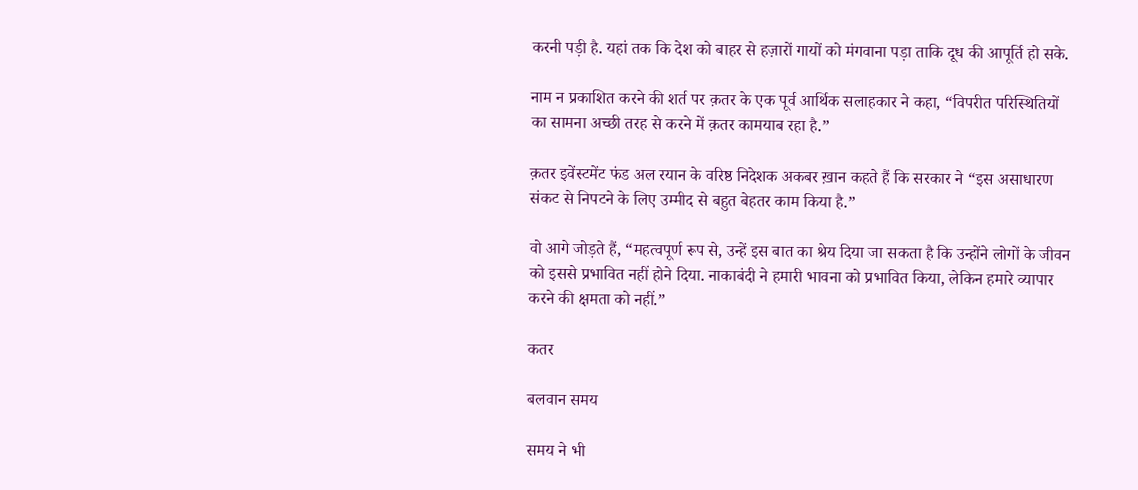करनी पड़ी है. यहां तक कि देश को बाहर से हज़ारों गायों को मंगवाना पड़ा ताकि दूध की आपूर्ति हो सके.

नाम न प्रकाशित करने की शर्त पर क़तर के एक पूर्व आर्थिक सलाहकार ने कहा, “विपरीत परिस्थितियों का सामना अच्छी तरह से करने में क़तर कामयाब रहा है.”

क़तर इवेंस्टमेंट फंड अल रयान के वरिष्ठ निदेशक अकबर ख़ान कहते हैं कि सरकार ने “इस असाधारण संकट से निपटने के लिए उम्मीद से बहुत बेहतर काम किया है.”

वो आगे जोड़ते हैं, “महत्वपूर्ण रूप से, उन्हें इस बात का श्रेय दिया जा सकता है कि उन्होंने लोगों के जीवन को इससे प्रभावित नहीं होने दिया. नाकाबंदी ने हमारी भावना को प्रभावित किया, लेकिन हमारे व्यापार करने की क्षमता को नहीं.”

कतर

बलवान समय

समय ने भी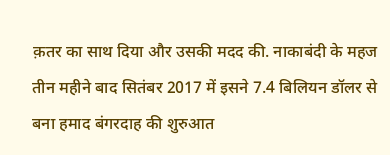क़तर का साथ दिया और उसकी मदद की. नाकाबंदी के महज तीन महीने बाद सितंबर 2017 में इसने 7.4 बिलियन डॉलर से बना हमाद बंगरदाह की शुरुआत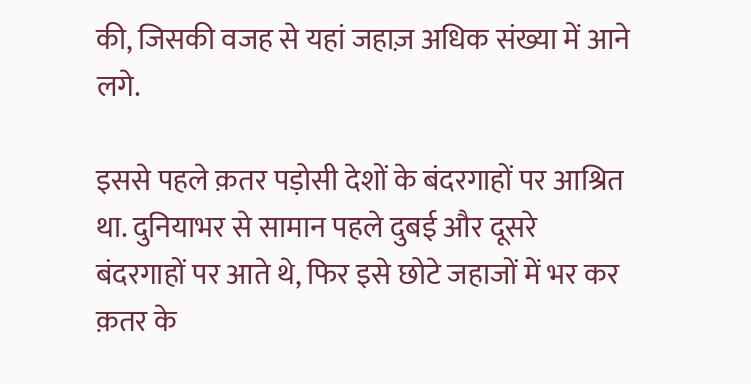की, जिसकी वजह से यहां जहाज़ अधिक संख्या में आने लगे.

इससे पहले क़तर पड़ोसी देशों के बंदरगाहों पर आश्रित था. दुनियाभर से सामान पहले दुबई और दूसरे बंदरगाहों पर आते थे, फिर इसे छोटे जहाजों में भर कर क़तर के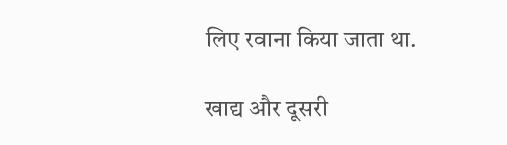लिए रवाना किया जाता था.

खाद्य और दूसरी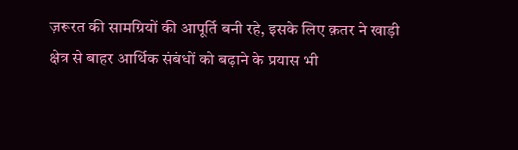ज़रूरत की सामग्रियों की आपूर्ति बनी रहे, इसके लिए क़तर ने खाड़ी क्षेत्र से बाहर आर्थिक संबंधों को बढ़ाने के प्रयास भी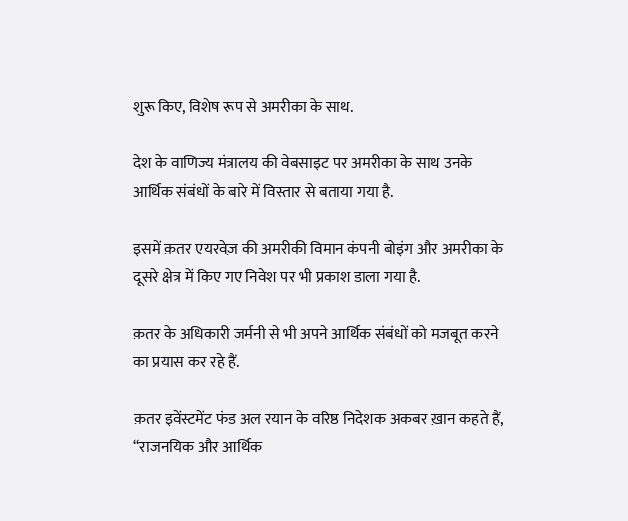शुरू किए, विशेष रूप से अमरीका के साथ.

देश के वाणिज्य मंत्रालय की वेबसाइट पर अमरीका के साथ उनके आर्थिक संबंधों के बारे में विस्तार से बताया गया है.

इसमें क़तर एयरवेज़ की अमरीकी विमान कंपनी बोइंग और अमरीका के दूसरे क्षेत्र में किए गए निवेश पर भी प्रकाश डाला गया है.

क़तर के अधिकारी जर्मनी से भी अपने आर्थिक संबंधों को मजबूत करने का प्रयास कर रहे हैं.

क़तर इवेंस्टमेंट फंड अल रयान के वरिष्ठ निदेशक अकबर ख़ान कहते हैं, “राजनयिक और आर्थिक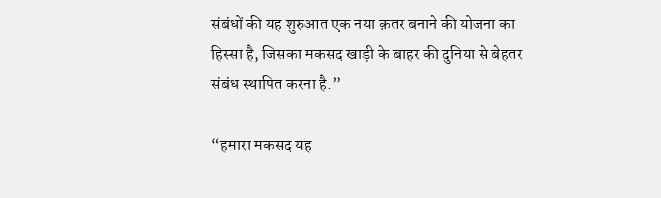संबंधों की यह शुरुआत एक नया क़तर बनाने की योजना का हिस्सा है, जिसका मकसद खाड़ी के बाहर की दुनिया से बेहतर संबंध स्थापित करना है.”

“हमारा मकसद यह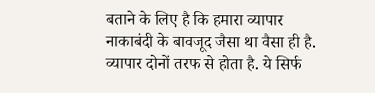बताने के लिए है कि हमारा व्यापार नाकाबंदी के बावजूद जैसा था वैसा ही है. व्यापार दोनों तरफ से होता है. ये सिर्फ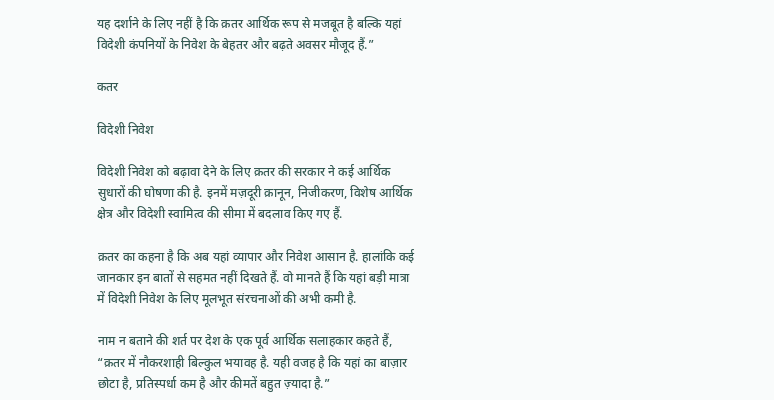यह दर्शाने के लिए नहीं है कि क़तर आर्थिक रूप से मजबूत है बल्कि यहां विदेशी कंपनियों के निवेश के बेहतर और बढ़ते अवसर मौजूद हैं.”

कतर

विदेशी निवेश

विदेशी निवेश को बढ़ावा देने के लिए क़तर की सरकार ने कई आर्थिक सुधारों की घोषणा की है. इनमें मज़दूरी क़ानून, निजीकरण, विशेष आर्थिक क्षेत्र और विदेशी स्वामित्व की सीमा में बदलाव किए गए हैं.

क़तर का कहना है कि अब यहां व्यापार और निवेश आसान है. हालांकि कई जानकार इन बातों से सहमत नहीं दिखते हैं. वो मानते हैं कि यहां बड़ी मात्रा में विदेशी निवेश के लिए मूलभूत संरचनाओं की अभी कमी है.

नाम न बताने की शर्त पर देश के एक पूर्व आर्थिक सलाहकार कहते हैं, “क़तर में नौकरशाही बिल्कुल भयावह है. यही वजह है कि यहां का बाज़ार छोटा है, प्रतिस्पर्धा कम है और कीमतें बहुत ज़्यादा है.”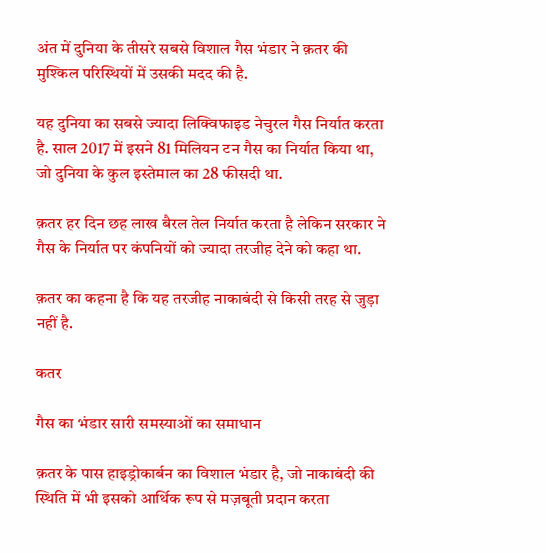अंत में दुनिया के तीसरे सबसे विशाल गैस भंडार ने क़तर की मुश्किल परिस्थियों में उसकी मदद की है.

यह दुनिया का सबसे ज्यादा लिक्विफाइड नेचुरल गैस निर्यात करता है. साल 2017 में इसने 81 मिलियन टन गैस का निर्यात किया था, जो दुनिया के कुल इस्तेमाल का 28 फीसदी था.

क़तर हर दिन छह लाख बैरल तेल निर्यात करता है लेकिन सरकार ने गैस के निर्यात पर कंपनियों को ज्यादा तरजीह देने को कहा था.

क़तर का कहना है कि यह तरजीह नाकाबंदी से किसी तरह से जुड़ा नहीं है.

कतर

गैस का भंडार सारी समस्याओं का समाधान

क़तर के पास हाइड्रोकार्बन का विशाल भंडार है, जो नाकाबंदी की स्थिति में भी इसको आर्थिक रूप से मज़बूती प्रदान करता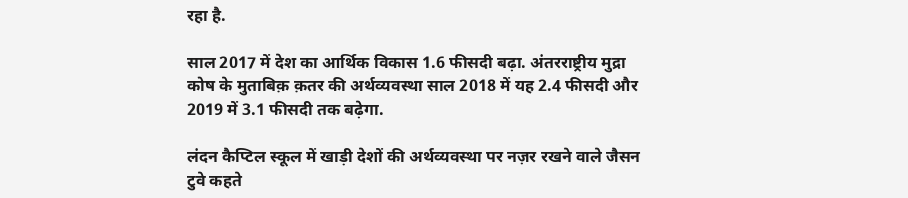रहा है.

साल 2017 में देश का आर्थिक विकास 1.6 फीसदी बढ़ा. अंतरराष्ट्रीय मुद्रा कोष के मुताबिक़ क़तर की अर्थव्यवस्था साल 2018 में यह 2.4 फीसदी और 2019 में 3.1 फीसदी तक बढ़ेगा.

लंदन कैप्टिल स्कूल में खाड़ी देशों की अर्थव्यवस्था पर नज़र रखने वाले जैसन टुवे कहते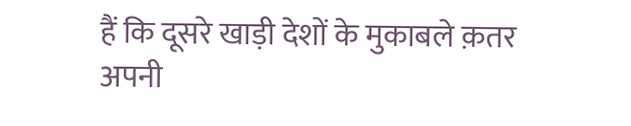हैं कि दूसरे खाड़ी देशों के मुकाबले क़तर अपनी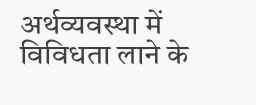अर्थव्यवस्था में विविधता लाने के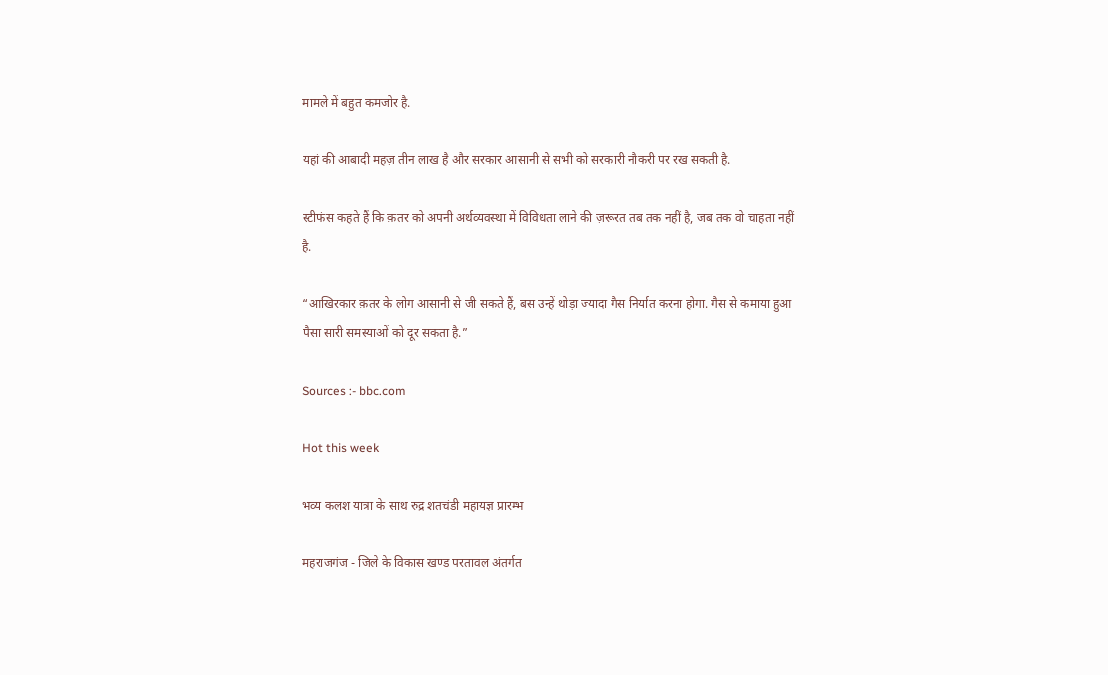मामले में बहुत कमजोर है.

यहां की आबादी महज़ तीन लाख है और सरकार आसानी से सभी को सरकारी नौकरी पर रख सकती है.

स्टीफंस कहते हैं कि क़तर को अपनी अर्थव्यवस्था में विविधता लाने की ज़रूरत तब तक नहीं है, जब तक वो चाहता नहीं है.

“आखिरकार क़तर के लोग आसानी से जी सकते हैं, बस उन्हें थोड़ा ज्यादा गैस निर्यात करना होगा. गैस से कमाया हुआ पैसा सारी समस्याओं को दूर सकता है.”

Sources :- bbc.com

Hot this week

भव्य कलश यात्रा के साथ रुद्र शतचंडी महायज्ञ प्रारम्भ

महराजगंज - जिले के विकास खण्ड परतावल अंतर्गत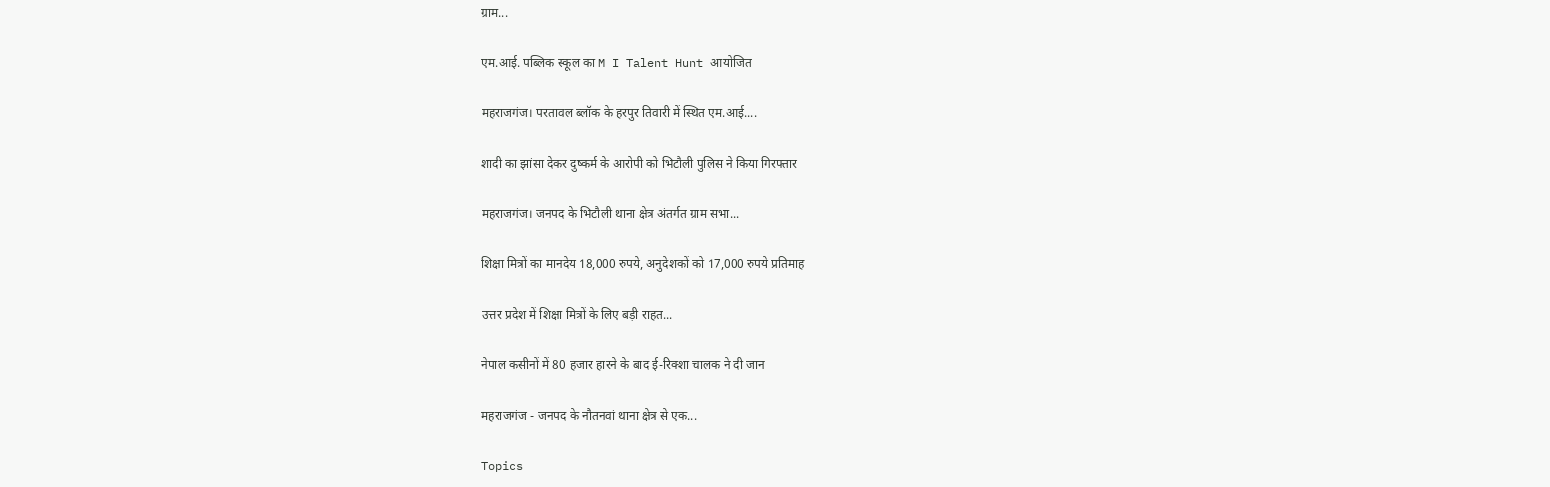ग्राम...

एम.आई. पब्लिक स्कूल का M I Talent Hunt आयोजित

महराजगंज। परतावल ब्लॉक के हरपुर तिवारी में स्थित एम.आई....

शादी का झांसा देकर दुष्कर्म के आरोपी को भिटौली पुलिस ने किया गिरफ्तार

महराजगंज। जनपद के भिटौली थाना क्षेत्र अंतर्गत ग्राम सभा...

शिक्षा मित्रों का मानदेय 18,000 रुपये, अनुदेशकों को 17,000 रुपये प्रतिमाह

उत्तर प्रदेश में शिक्षा मित्रों के लिए बड़ी राहत...

नेपाल कसीनों में 80 हजार हारने के बाद ई-रिक्शा चालक ने दी जान

महराजगंज - जनपद के नौतनवां थाना क्षेत्र से एक...

Topics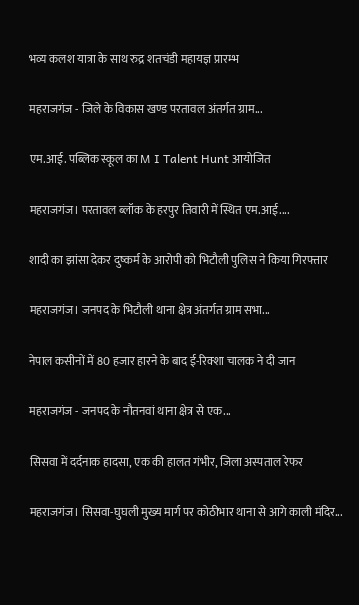भव्य कलश यात्रा के साथ रुद्र शतचंडी महायज्ञ प्रारम्भ

महराजगंज - जिले के विकास खण्ड परतावल अंतर्गत ग्राम...

एम.आई. पब्लिक स्कूल का M I Talent Hunt आयोजित

महराजगंज। परतावल ब्लॉक के हरपुर तिवारी में स्थित एम.आई....

शादी का झांसा देकर दुष्कर्म के आरोपी को भिटौली पुलिस ने किया गिरफ्तार

महराजगंज। जनपद के भिटौली थाना क्षेत्र अंतर्गत ग्राम सभा...

नेपाल कसीनों में 80 हजार हारने के बाद ई-रिक्शा चालक ने दी जान

महराजगंज - जनपद के नौतनवां थाना क्षेत्र से एक...

सिसवा में दर्दनाक हादसा, एक की हालत गंभीर, जिला अस्पताल रेफर

महराजगंज। सिसवा-घुघली मुख्य मार्ग पर कोठीभार थाना से आगे काली मंदिर...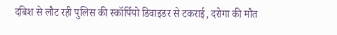दबिश से लौट रही पुलिस की स्कॉर्पियो डिवाइडर से टकराई, दरोगा की मौत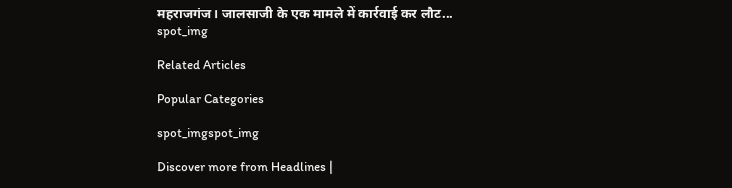महराजगंज। जालसाजी के एक मामले में कार्रवाई कर लौट...
spot_img

Related Articles

Popular Categories

spot_imgspot_img

Discover more from Headlines |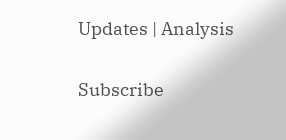Updates | Analysis

Subscribe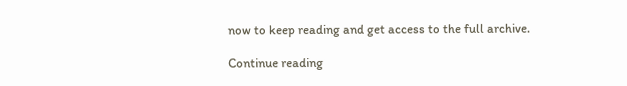now to keep reading and get access to the full archive.

Continue reading